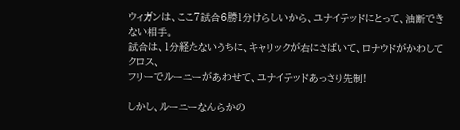ウィガンは、ここ7試合6勝1分けらしいから、ユナイテッドにとって、油断できない相手。
試合は、1分経たないうちに、キャリックが右にさばいて、ロナウドがかわしてクロス、
フリーでルーニーがあわせて、ユナイテッドあっさり先制!

しかし、ルーニーなんらかの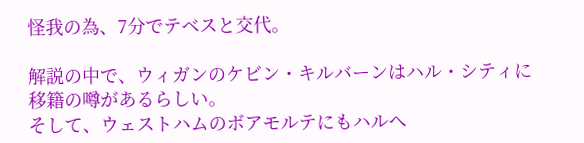怪我の為、7分でテベスと交代。

解説の中で、ウィガンのケビン・キルバーンはハル・シティに移籍の噂があるらしい。
そして、ウェストハムのボアモルテにもハルへ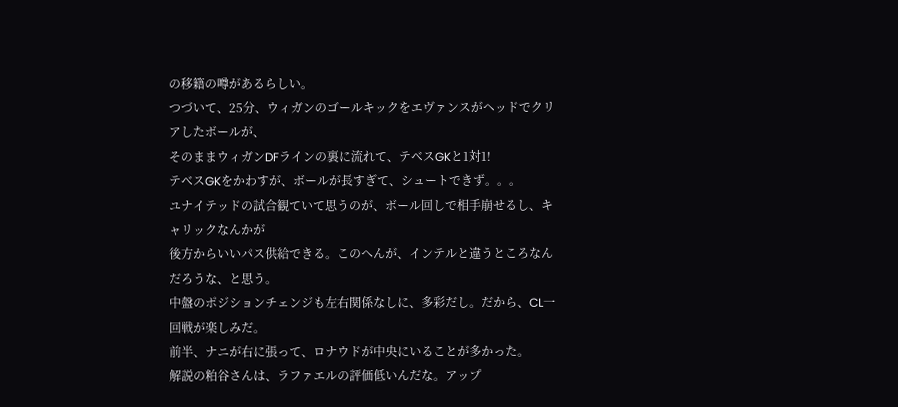の移籍の噂があるらしい。
つづいて、25分、ウィガンのゴールキックをエヴァンスがヘッドでクリアしたボールが、
そのままウィガンDFラインの裏に流れて、テベスGKと1対1!
テベスGKをかわすが、ボールが長すぎて、シュートできず。。。
ユナイテッドの試合観ていて思うのが、ボール回しで相手崩せるし、キャリックなんかが
後方からいいパス供給できる。このへんが、インテルと違うところなんだろうな、と思う。
中盤のポジションチェンジも左右関係なしに、多彩だし。だから、CL一回戦が楽しみだ。
前半、ナニが右に張って、ロナウドが中央にいることが多かった。
解説の粕谷さんは、ラファエルの評価低いんだな。アップ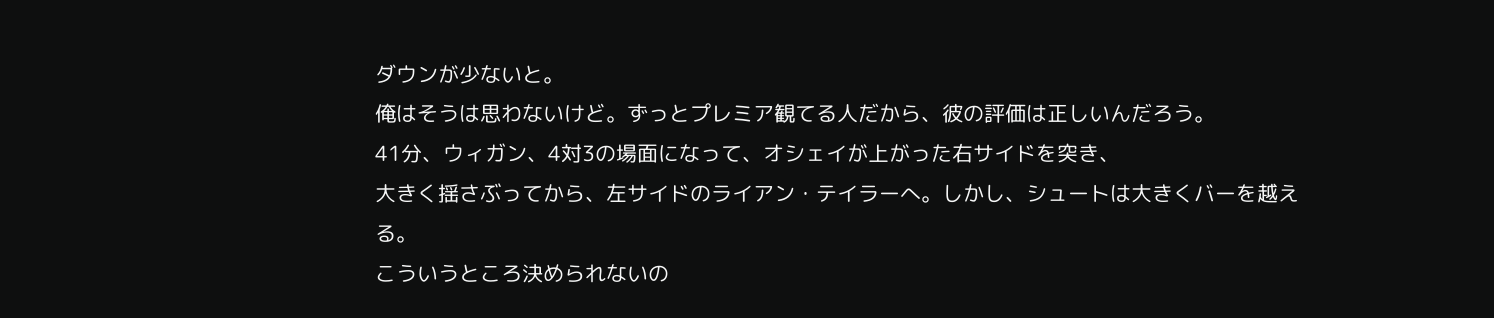ダウンが少ないと。
俺はそうは思わないけど。ずっとプレミア観てる人だから、彼の評価は正しいんだろう。
41分、ウィガン、4対3の場面になって、オシェイが上がった右サイドを突き、
大きく揺さぶってから、左サイドのライアン・テイラーへ。しかし、シュートは大きくバーを越える。
こういうところ決められないの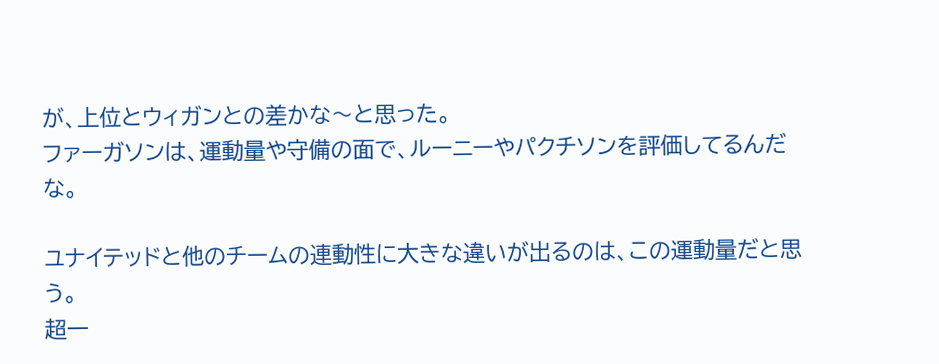が、上位とウィガンとの差かな〜と思った。
ファーガソンは、運動量や守備の面で、ルーニーやパクチソンを評価してるんだな。

ユナイテッドと他のチームの連動性に大きな違いが出るのは、この運動量だと思う。
超一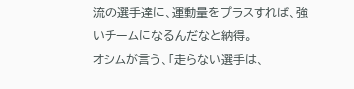流の選手達に、運動量をプラスすれば、強いチームになるんだなと納得。
オシムが言う、「走らない選手は、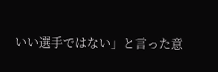いい選手ではない」と言った意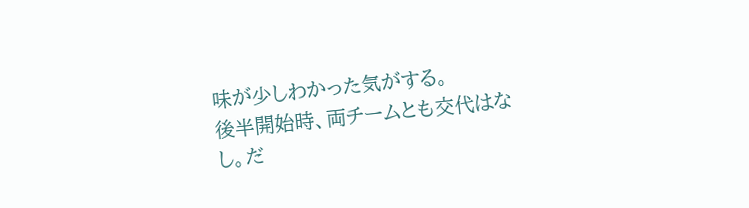味が少しわかった気がする。
後半開始時、両チームとも交代はなし。だ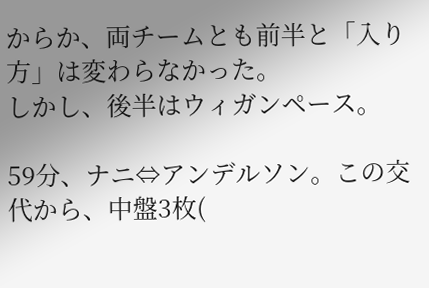からか、両チームとも前半と「入り方」は変わらなかった。
しかし、後半はウィガンペース。

59分、ナニ⇔アンデルソン。この交代から、中盤3枚(